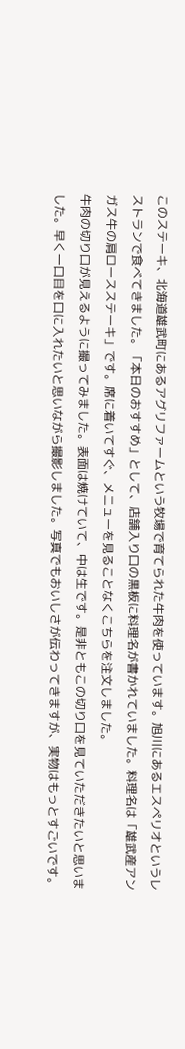このステーキ、北海道雄武町にあるアグリファームという牧場で育てられた牛肉を使っています。旭川にあるエスペリオというレストランで食べてきました。「本日のおすすめ」として、店舗入り口の黒板に料理名が書かれていました。料理名は「雄武産アンガス牛の肩ロースステーキ」です。席に着いてすぐ、メニューを見ることなくこちらを注文しました。
牛肉の切り口が見えるように撮ってみました。表面は焼けていて、中は生です。是非ともこの切り口を見ていただきたいと思いました。早く一口目を口に入れたいと思いながら撮影しました。写真でもおいしさが伝わってきますが、実物はもっとすごいです。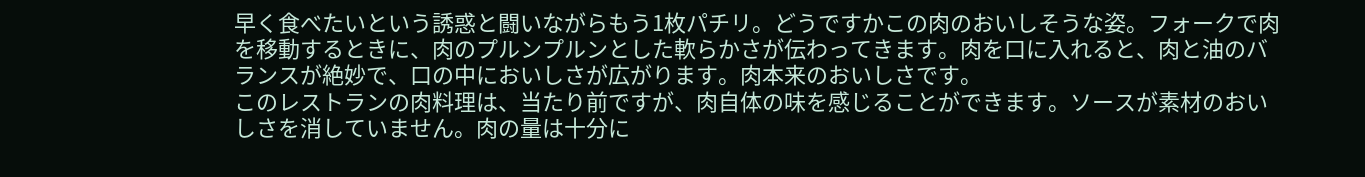早く食べたいという誘惑と闘いながらもう1枚パチリ。どうですかこの肉のおいしそうな姿。フォークで肉を移動するときに、肉のプルンプルンとした軟らかさが伝わってきます。肉を口に入れると、肉と油のバランスが絶妙で、口の中においしさが広がります。肉本来のおいしさです。
このレストランの肉料理は、当たり前ですが、肉自体の味を感じることができます。ソースが素材のおいしさを消していません。肉の量は十分に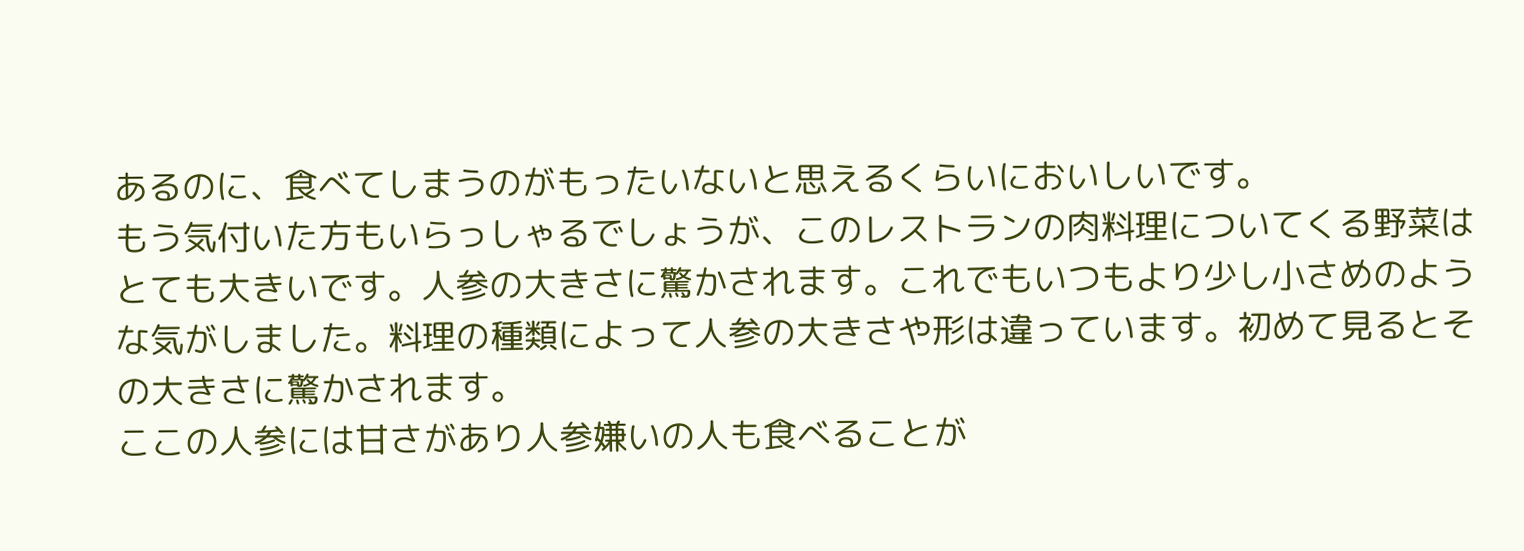あるのに、食べてしまうのがもったいないと思えるくらいにおいしいです。
もう気付いた方もいらっしゃるでしょうが、このレストランの肉料理についてくる野菜はとても大きいです。人参の大きさに驚かされます。これでもいつもより少し小さめのような気がしました。料理の種類によって人参の大きさや形は違っています。初めて見るとその大きさに驚かされます。
ここの人参には甘さがあり人参嫌いの人も食べることが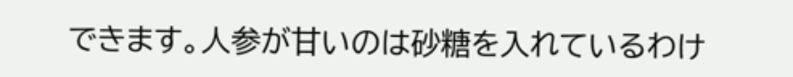できます。人参が甘いのは砂糖を入れているわけ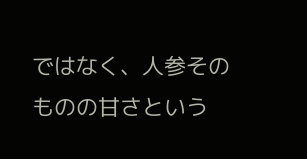ではなく、人参そのものの甘さという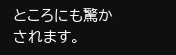ところにも驚かされます。